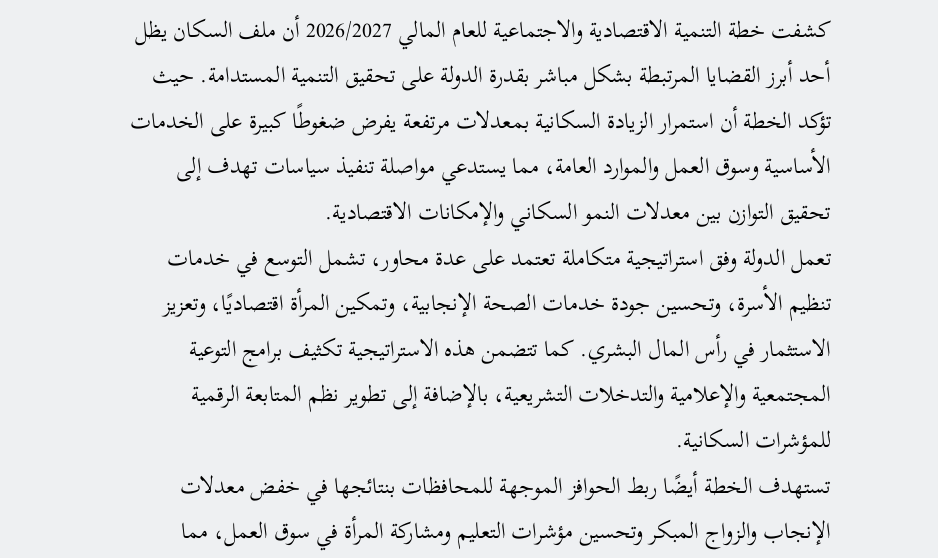كشفت خطة التنمية الاقتصادية والاجتماعية للعام المالي 2026/2027 أن ملف السكان يظل أحد أبرز القضايا المرتبطة بشكل مباشر بقدرة الدولة على تحقيق التنمية المستدامة. حيث تؤكد الخطة أن استمرار الزيادة السكانية بمعدلات مرتفعة يفرض ضغوطًا كبيرة على الخدمات الأساسية وسوق العمل والموارد العامة، مما يستدعي مواصلة تنفيذ سياسات تهدف إلى تحقيق التوازن بين معدلات النمو السكاني والإمكانات الاقتصادية.
تعمل الدولة وفق استراتيجية متكاملة تعتمد على عدة محاور، تشمل التوسع في خدمات تنظيم الأسرة، وتحسين جودة خدمات الصحة الإنجابية، وتمكين المرأة اقتصاديًا، وتعزيز الاستثمار في رأس المال البشري. كما تتضمن هذه الاستراتيجية تكثيف برامج التوعية المجتمعية والإعلامية والتدخلات التشريعية، بالإضافة إلى تطوير نظم المتابعة الرقمية للمؤشرات السكانية.
تستهدف الخطة أيضًا ربط الحوافز الموجهة للمحافظات بنتائجها في خفض معدلات الإنجاب والزواج المبكر وتحسين مؤشرات التعليم ومشاركة المرأة في سوق العمل، مما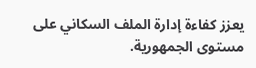يعزز كفاءة إدارة الملف السكاني على مستوى الجمهورية.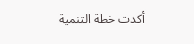أكدت خطة التنمية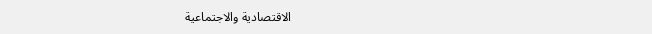الاقتصادية والاجتماعية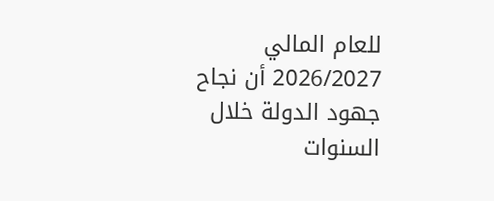للعام المالي 2026/2027 أن نجاح جهود الدولة خلال السنوات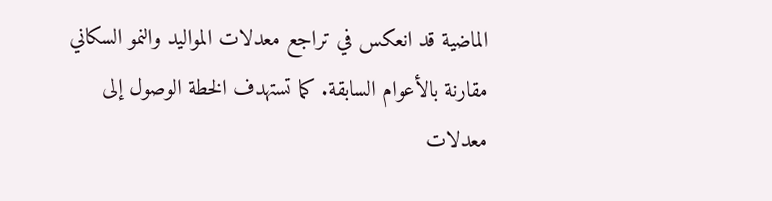الماضية قد انعكس في تراجع معدلات المواليد والنمو السكاني مقارنة بالأعوام السابقة. كما تستهدف الخطة الوصول إلى معدلات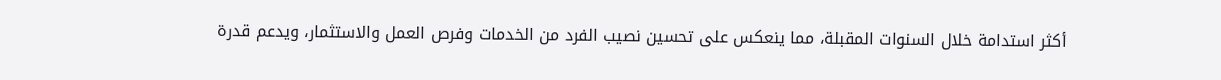أكثر استدامة خلال السنوات المقبلة، مما ينعكس على تحسين نصيب الفرد من الخدمات وفرص العمل والاستثمار، ويدعم قدرة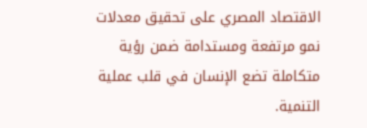الاقتصاد المصري على تحقيق معدلات نمو مرتفعة ومستدامة ضمن رؤية متكاملة تضع الإنسان في قلب عملية التنمية.